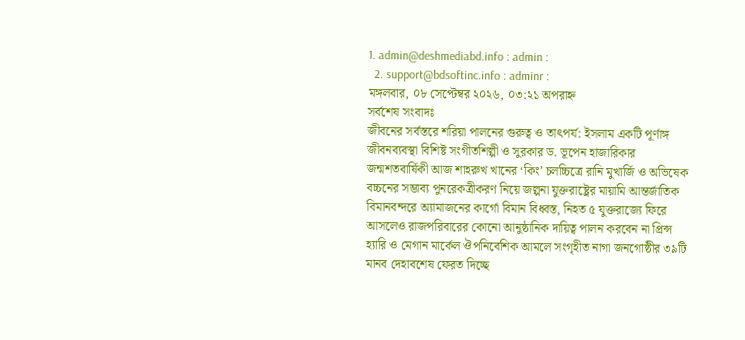1. admin@deshmediabd.info : admin :
  2. support@bdsoftinc.info : adminr :
মঙ্গলবার, ০৮ সেপ্টেম্বর ২০২৬, ০৩:২১ অপরাহ্ন
সর্বশেষ সংবাদঃ
জীবনের সর্বস্তরে শরিয়া পালনের গুরুত্ব ও তাৎপর্য: ইসলাম একটি পূর্ণাঙ্গ জীবনব্যবস্থা বিশিষ্ট সংগীতশিল্পী ও সুরকার ড. ভূপেন হাজারিকার জন্মশতবার্ষিকী আজ শাহরুখ খানের ‘কিং’ চলচ্চিত্রে রানি মুখার্জি ও অভিষেক বচ্চনের সম্ভাব্য পুনরেকত্রীকরণ নিয়ে জল্পনা যুক্তরাষ্ট্রের মায়ামি আন্তর্জাতিক বিমানবন্দরে অ্যামাজনের কার্গো বিমান বিধ্বস্ত, নিহত ৫ যুক্তরাজ্যে ফিরে আসলেও রাজপরিবারের কোনো আনুষ্ঠানিক দায়িত্ব পালন করবেন না প্রিন্স হ্যারি ও মেগান মার্কেল ঔপনিবেশিক আমলে সংগৃহীত নাগা জনগোষ্ঠীর ৩৯টি মানব দেহাবশেষ ফেরত দিচ্ছে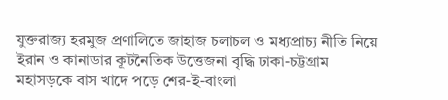যুক্তরাজ্য হরমুজ প্রণালিতে জাহাজ চলাচল ও মধ্যপ্রাচ্য নীতি নিয়ে ইরান ও কানাডার কূটনৈতিক উত্তেজনা বৃদ্ধি ঢাকা-চট্টগ্রাম মহাসড়কে বাস খাদে পড়ে শের-ই-বাংলা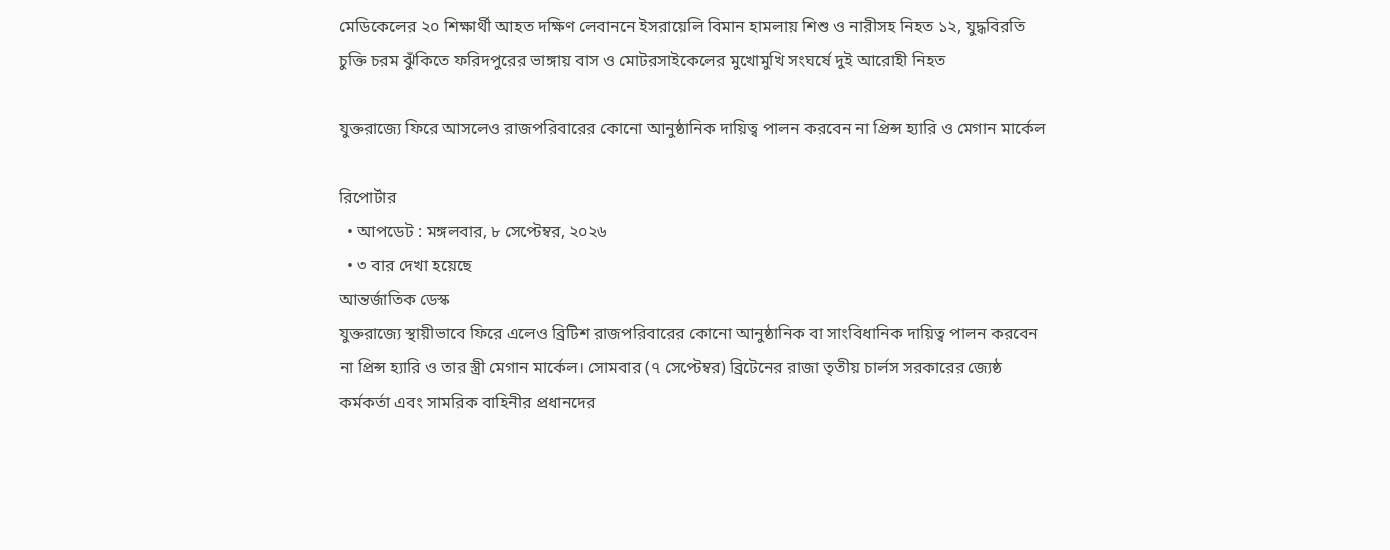মেডিকেলের ২০ শিক্ষার্থী আহত দক্ষিণ লেবাননে ইসরায়েলি বিমান হামলায় শিশু ও নারীসহ নিহত ১২, যুদ্ধবিরতি চুক্তি চরম ঝুঁকিতে ফরিদপুরের ভাঙ্গায় বাস ও মোটরসাইকেলের মুখোমুখি সংঘর্ষে দুই আরোহী নিহত

যুক্তরাজ্যে ফিরে আসলেও রাজপরিবারের কোনো আনুষ্ঠানিক দায়িত্ব পালন করবেন না প্রিন্স হ্যারি ও মেগান মার্কেল

রিপোর্টার
  • আপডেট : মঙ্গলবার, ৮ সেপ্টেম্বর, ২০২৬
  • ৩ বার দেখা হয়েছে
আন্তর্জাতিক ডেস্ক
যুক্তরাজ্যে স্থায়ীভাবে ফিরে এলেও ব্রিটিশ রাজপরিবারের কোনো আনুষ্ঠানিক বা সাংবিধানিক দায়িত্ব পালন করবেন না প্রিন্স হ্যারি ও তার স্ত্রী মেগান মার্কেল। সোমবার (৭ সেপ্টেম্বর) ব্রিটেনের রাজা তৃতীয় চার্লস সরকারের জ্যেষ্ঠ কর্মকর্তা এবং সামরিক বাহিনীর প্রধানদের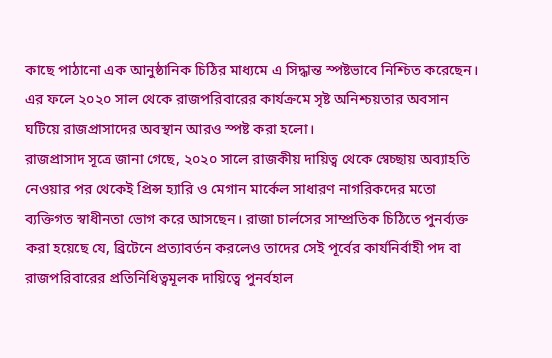কাছে পাঠানো এক আনুষ্ঠানিক চিঠির মাধ্যমে এ সিদ্ধান্ত স্পষ্টভাবে নিশ্চিত করেছেন। এর ফলে ২০২০ সাল থেকে রাজপরিবারের কার্যক্রমে সৃষ্ট অনিশ্চয়তার অবসান ঘটিয়ে রাজপ্রাসাদের অবস্থান আরও স্পষ্ট করা হলো।
রাজপ্রাসাদ সূত্রে জানা গেছে, ২০২০ সালে রাজকীয় দায়িত্ব থেকে স্বেচ্ছায় অব্যাহতি নেওয়ার পর থেকেই প্রিন্স হ্যারি ও মেগান মার্কেল সাধারণ নাগরিকদের মতো ব্যক্তিগত স্বাধীনতা ভোগ করে আসছেন। রাজা চার্লসের সাম্প্রতিক চিঠিতে পুনর্ব্যক্ত করা হয়েছে যে, ব্রিটেনে প্রত্যাবর্তন করলেও তাদের সেই পূর্বের কার্যনির্বাহী পদ বা রাজপরিবারের প্রতিনিধিত্বমূলক দায়িত্বে পুনর্বহাল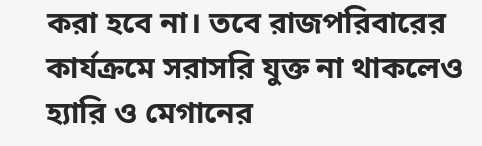করা হবে না। তবে রাজপরিবারের কার্যক্রমে সরাসরি যুক্ত না থাকলেও হ্যারি ও মেগানের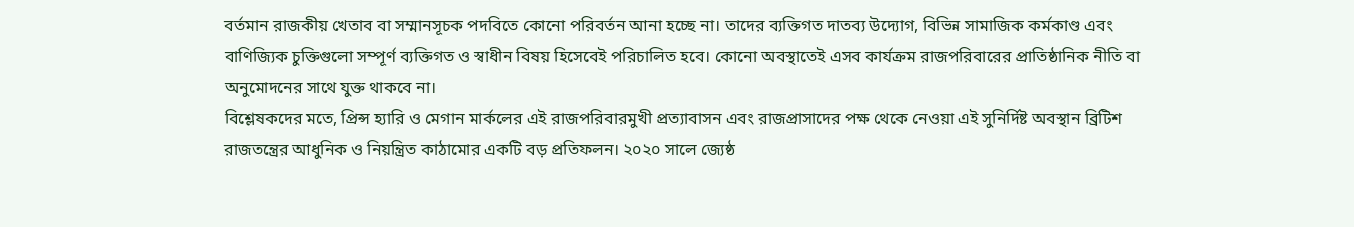বর্তমান রাজকীয় খেতাব বা সম্মানসূচক পদবিতে কোনো পরিবর্তন আনা হচ্ছে না। তাদের ব্যক্তিগত দাতব্য উদ্যোগ, বিভিন্ন সামাজিক কর্মকাণ্ড এবং বাণিজ্যিক চুক্তিগুলো সম্পূর্ণ ব্যক্তিগত ও স্বাধীন বিষয় হিসেবেই পরিচালিত হবে। কোনো অবস্থাতেই এসব কার্যক্রম রাজপরিবারের প্রাতিষ্ঠানিক নীতি বা অনুমোদনের সাথে যুক্ত থাকবে না।
বিশ্লেষকদের মতে, প্রিন্স হ্যারি ও মেগান মার্কলের এই রাজপরিবারমুখী প্রত্যাবাসন এবং রাজপ্রাসাদের পক্ষ থেকে নেওয়া এই সুনির্দিষ্ট অবস্থান ব্রিটিশ রাজতন্ত্রের আধুনিক ও নিয়ন্ত্রিত কাঠামোর একটি বড় প্রতিফলন। ২০২০ সালে জ্যেষ্ঠ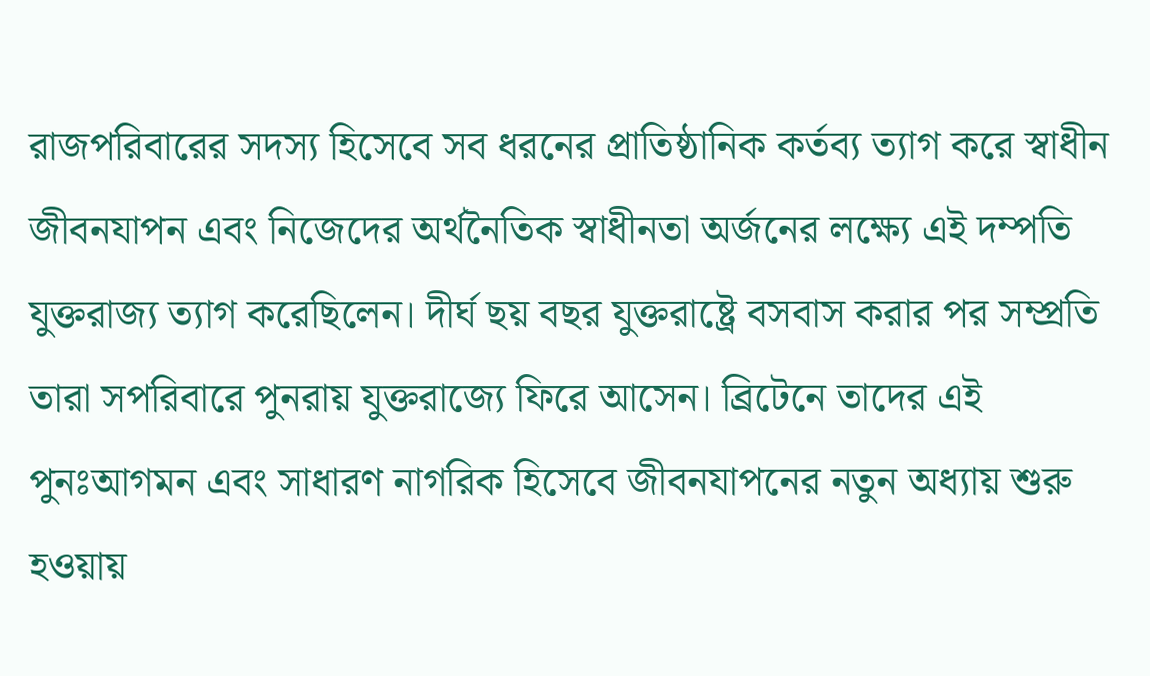রাজপরিবারের সদস্য হিসেবে সব ধরনের প্রাতিষ্ঠানিক কর্তব্য ত্যাগ করে স্বাধীন জীবনযাপন এবং নিজেদের অর্থনৈতিক স্বাধীনতা অর্জনের লক্ষ্যে এই দম্পতি যুক্তরাজ্য ত্যাগ করেছিলেন। দীর্ঘ ছয় বছর যুক্তরাষ্ট্রে বসবাস করার পর সম্প্রতি তারা সপরিবারে পুনরায় যুক্তরাজ্যে ফিরে আসেন। ব্রিটেনে তাদের এই পুনঃআগমন এবং সাধারণ নাগরিক হিসেবে জীবনযাপনের নতুন অধ্যায় শুরু হওয়ায়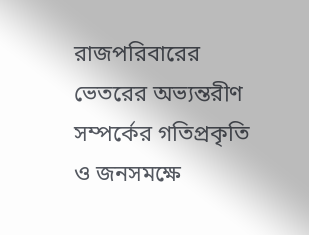রাজপরিবারের ভেতরের অভ্যন্তরীণ সম্পর্কের গতিপ্রকৃতি ও জনসমক্ষে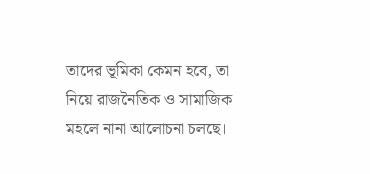তাদের ভূমিকা কেমন হবে, তা নিয়ে রাজনৈতিক ও সামাজিক মহলে নানা আলোচনা চলছে।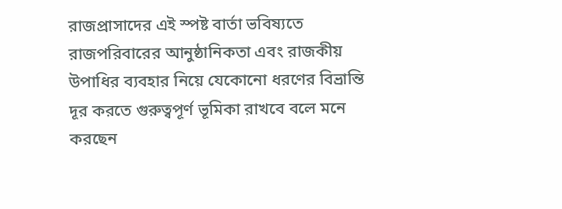রাজপ্রাসাদের এই স্পষ্ট বার্তা ভবিষ্যতে রাজপরিবারের আনুষ্ঠানিকতা এবং রাজকীয় উপাধির ব্যবহার নিয়ে যেকোনো ধরণের বিভ্রান্তি দূর করতে গুরুত্বপূর্ণ ভূমিকা রাখবে বলে মনে করছেন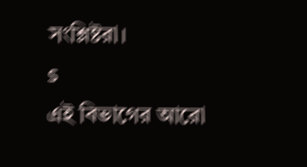সংশ্লিষ্টরা।
s
এই বিভাগের আরো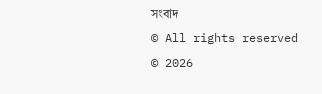সংবাদ
© All rights reserved © 2026